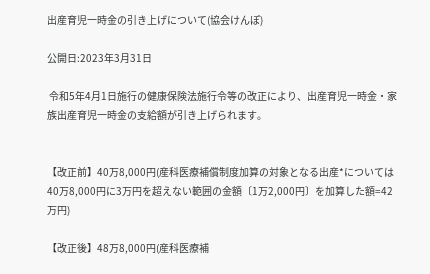出産育児一時金の引き上げについて(協会けんぽ)

公開日:2023年3月31日

 令和5年4月1日施行の健康保険法施行令等の改正により、出産育児一時金・家族出産育児一時金の支給額が引き上げられます。


【改正前】40万8,000円(産科医療補償制度加算の対象となる出産*については 40万8,000円に3万円を超えない範囲の金額〔1万2,000円〕を加算した額=42万円)

【改正後】48万8,000円(産科医療補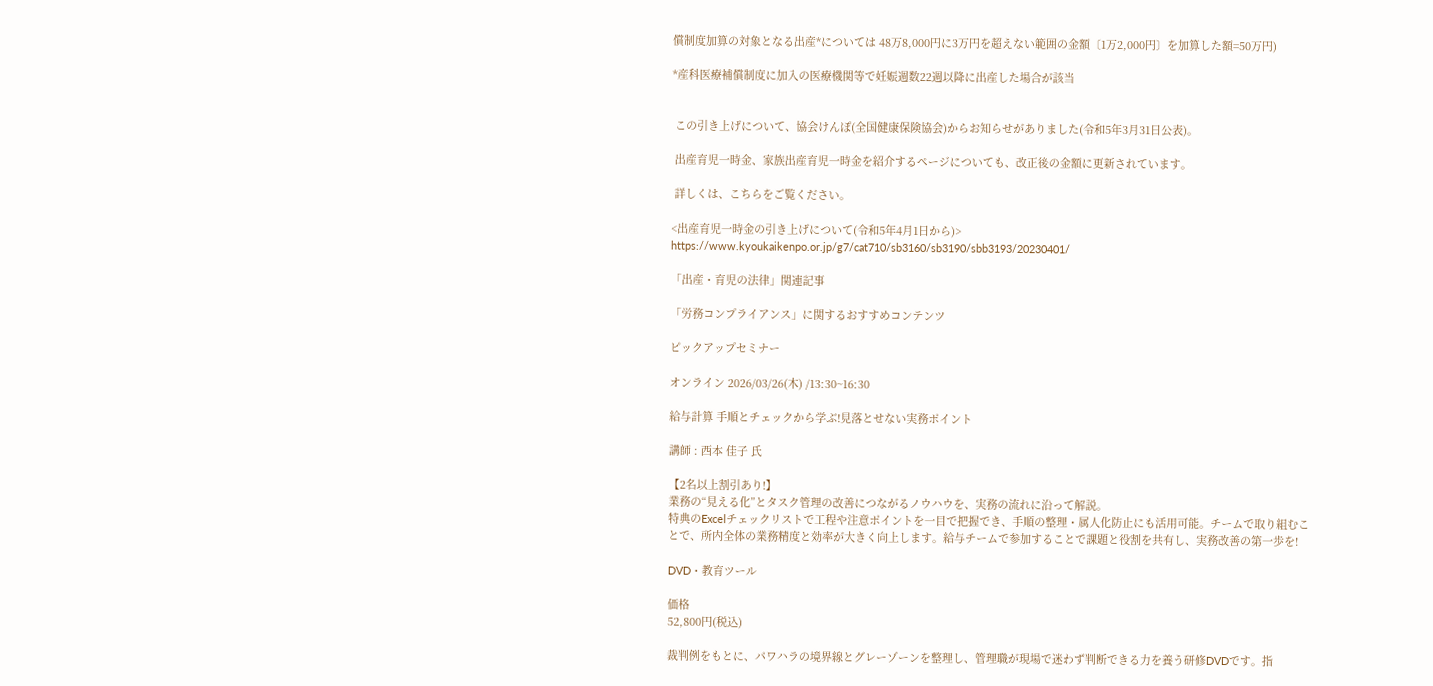償制度加算の対象となる出産*については 48万8,000円に3万円を超えない範囲の金額〔1万2,000円〕を加算した額=50万円)

*産科医療補償制度に加入の医療機関等で妊娠週数22週以降に出産した場合が該当


 この引き上げについて、協会けんぽ(全国健康保険協会)からお知らせがありました(令和5年3月31日公表)。

 出産育児一時金、家族出産育児一時金を紹介するページについても、改正後の金額に更新されています。

 詳しくは、こちらをご覧ください。

<出産育児一時金の引き上げについて(令和5年4月1日から)>
https://www.kyoukaikenpo.or.jp/g7/cat710/sb3160/sb3190/sbb3193/20230401/

「出産・育児の法律」関連記事

「労務コンプライアンス」に関するおすすめコンテンツ

ピックアップセミナー

オンライン 2026/03/26(木) /13:30~16:30

給与計算 手順とチェックから学ぶ!見落とせない実務ポイント

講師 : 西本 佳子 氏

【2名以上割引あり!】
業務の“見える化”とタスク管理の改善につながるノウハウを、実務の流れに沿って解説。
特典のExcelチェックリストで工程や注意ポイントを一目で把握でき、手順の整理・属人化防止にも活用可能。チームで取り組むことで、所内全体の業務精度と効率が大きく向上します。給与チームで参加することで課題と役割を共有し、実務改善の第一歩を!

DVD・教育ツール

価格
52,800円(税込)

裁判例をもとに、パワハラの境界線とグレーゾーンを整理し、管理職が現場で迷わず判断できる力を養う研修DVDです。指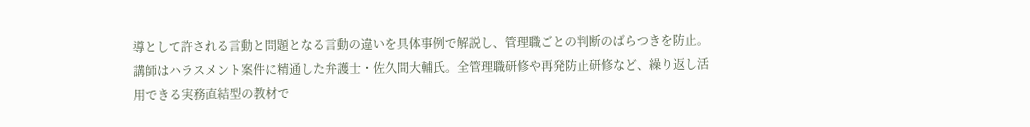導として許される言動と問題となる言動の違いを具体事例で解説し、管理職ごとの判断のばらつきを防止。講師はハラスメント案件に精通した弁護士・佐久間大輔氏。全管理職研修や再発防止研修など、繰り返し活用できる実務直結型の教材で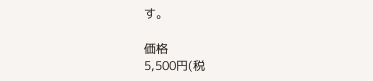す。

価格
5,500円(税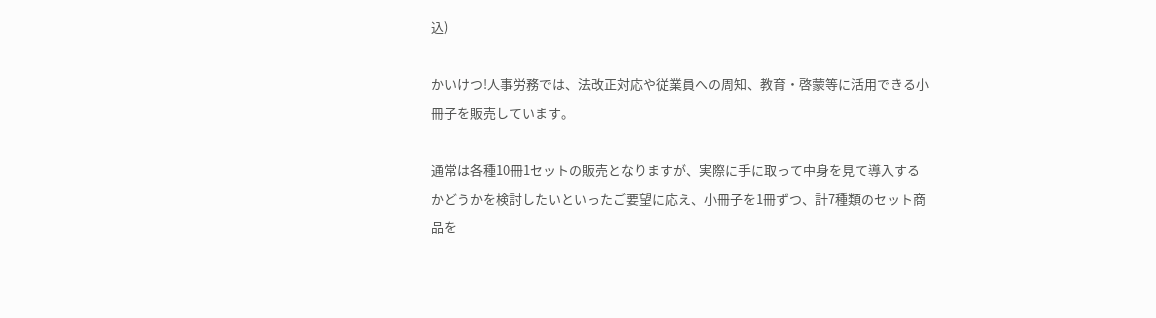込)

かいけつ!人事労務では、法改正対応や従業員への周知、教育・啓蒙等に活用できる小冊子を販売しています。

通常は各種10冊1セットの販売となりますが、実際に手に取って中身を見て導入するかどうかを検討したいといったご要望に応え、小冊子を1冊ずつ、計7種類のセット商品を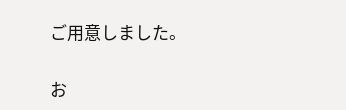ご用意しました。

お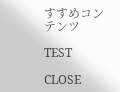すすめコンテンツ

TEST

CLOSE